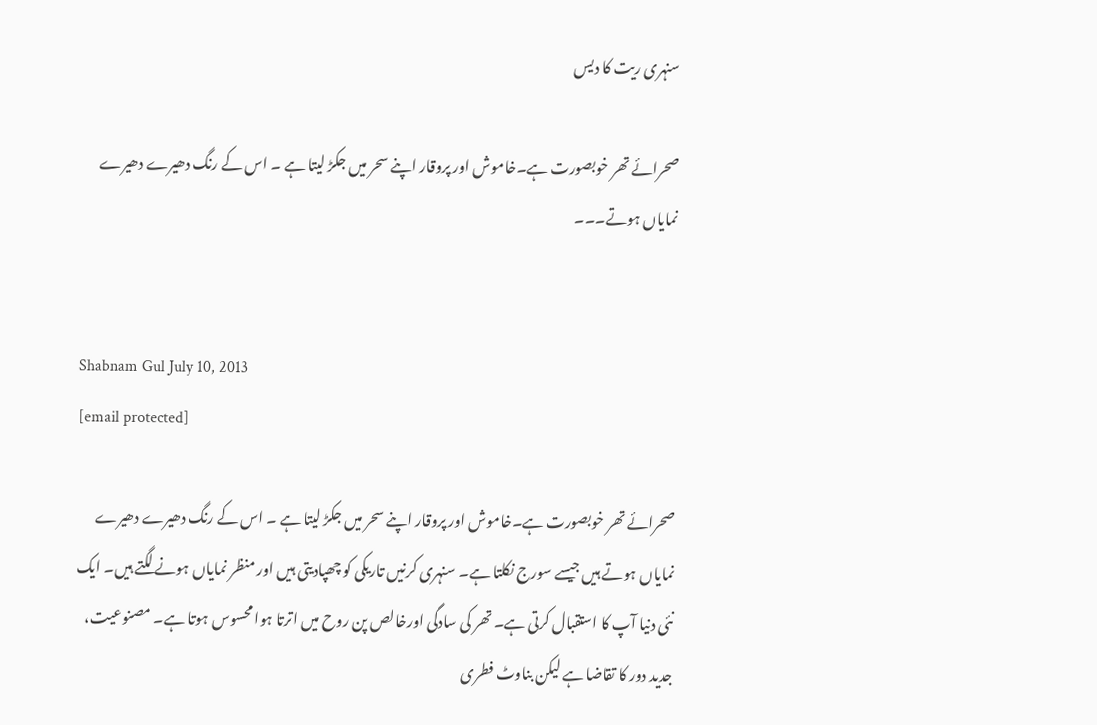سنہری ریت کا دیس

صحرائے تھر خوبصورت ہے۔خاموش اور پروقار اپنے سحر میں جکڑ لیتا ہے ۔ اس کے رنگ دھیرے دھیرے نمایاں ہوتے۔۔۔


Shabnam Gul July 10, 2013
[email protected]

صحرائے تھر خوبصورت ہے۔خاموش اور پروقار اپنے سحر میں جکڑ لیتا ہے ۔ اس کے رنگ دھیرے دھیرے نمایاں ہوتے ہیں جیسے سورج نکلتا ہے۔ سنہری کرنیں تاریکی کو چھپادیتی ہیں اور منظر نمایاں ہونے لگتے ہیں۔ ایک نئی دنیا آپ کا استقبال کرتی ہے۔ تھر کی سادگی اورخالص پن روح میں اترتا ہوا محسوس ہوتا ہے۔ مصنوعیت، جدید دور کا تقاضا ہے لیکن بناوٹ فطری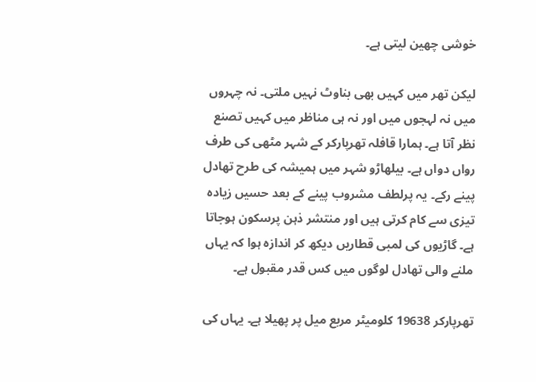خوشی چھین لیتی ہے۔

لیکن تھر میں کہیں بھی بناوٹ نہیں ملتی۔ نہ چہروں میں نہ لہجوں میں اور نہ ہی مناظر میں کہیں تصنع نظر آتا ہے۔ ہمارا قافلہ تھرپارکر کے شہر مٹھی کی طرف رواں دواں ہے۔ بیلھاڑو شہر میں ہمیشہ کی طرح تھادل پینے رکے۔ یہ پرلطف مشروب پینے کے بعد حسیں زیادہ تیزی سے کام کرتی ہیں اور منتشر ذہن پرسکون ہوجاتا ہے۔ گاڑیوں کی لمبی قطاریں دیکھ کر اندازہ ہوا کہ یہاں ملنے والی تھادل لوگوں میں کس قدر مقبول ہے۔

تھرپارکر 19638 کلومیٹر مربع میل پر پھیلا ہے۔ یہاں کی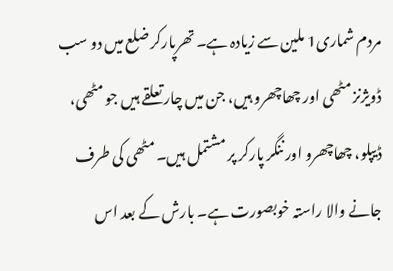مردم شماری1 ملین سے زیادہ ہے۔ تھرپارکر ضلع میں دو سب ڈویژنز مٹھی اور چھاچھرو ہیں، جن میں چار تعلقے ہیں جو مٹھی، ڈیپلو، چھاچھرو اور ننگر پارکر پر مشتمل ہیں۔ مٹھی کی طرف جانے والا راستہ خوبصورت ہے۔ بارش کے بعد اس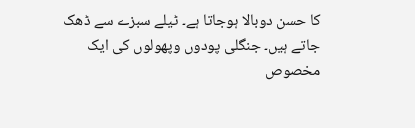کا حسن دوبالا ہوجاتا ہے۔ ٹیلے سبزے سے ڈھک جاتے ہیں۔ جنگلی پودوں وپھولوں کی ایک مخصوص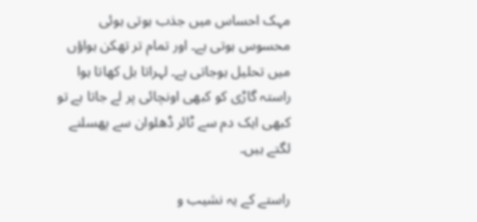مہک احساس میں جذب ہوتی ہوئی محسوس ہوتی ہے۔ اور تمام تر تھکن ہواؤں میں تحلیل ہوجاتی ہے۔ لہراتا بل کھاتا ہوا راستہ گاڑی کو کبھی اونچائی پر لے جاتا ہے تو کبھی ایک دم سے ٹائر ڈھلوان سے پھسلنے لگتے ہیں۔

راستے کے یہ نشیب و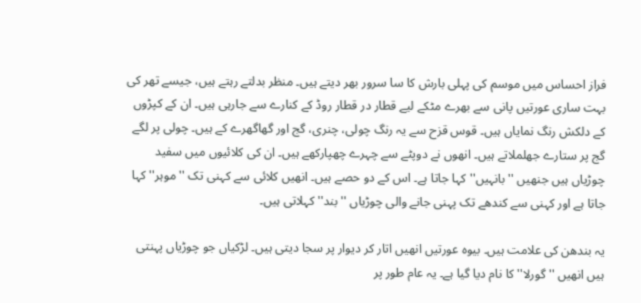فراز احساس میں موسم کی پہلی بارش کا سا سرور بھر دیتے ہیں۔ منظر بدلتے رہتے ہیں، جیسے تھر کی بہت ساری عورتیں پانی سے بھرے مٹکے لیے قطار در قطار روڈ کے کنارے سے جارہی ہیں۔ ان کے کپڑوں کے دلکش رنگ نمایاں ہیں۔ قوس قزح سے یہ رنگ چولی، چنری، گج اور گھاگھرے کے ہیں۔ چولی پر لگے گج پر ستارے جھلملاتے ہیں۔ انھوں نے دوپٹے سے چہرے چھپارکھے ہیں۔ ان کی کلائیوں میں سفید چوڑیاں ہیں جنھیں ''بانہیں'' کہا جاتا ہے۔ اس کے دو حصے ہیں۔ انھیں کلائی سے کہنی تک ''موہر'' کہا جاتا ہے اور کہنی سے کندھے تک پہنی جانے والی چوڑیاں ''بند'' کہلاتی ہیں۔

یہ بندھن کی علامت ہیں۔ بیوہ عورتیں انھیں اتار کر دیوار پر سجا دیتی ہیں۔ لڑکیاں جو چوڑیاں پہنتی ہیں انھیں ''گورلا'' کا نام دیا گیا ہے۔ یہ عام طور پر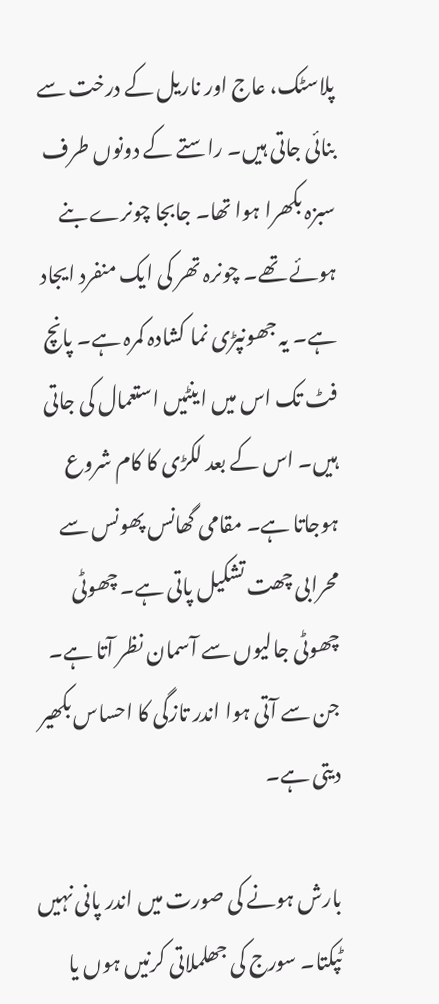پلاسٹک، عاج اور ناریل کے درخت سے بنائی جاتی ہیں۔ راستے کے دونوں طرف سبزہ بکھرا ہوا تھا۔ جابجا چونرے بنے ہوئے تھے۔ چونرہ تھر کی ایک منفرد ایجاد ہے۔ یہ جھونپڑی نما کشادہ کمرہ ہے۔ پانچ فٹ تک اس میں اینٹیں استعمال کی جاتی ہیں۔ اس کے بعد لکڑی کا کام شروع ہوجاتا ہے۔ مقامی گھانس پھونس سے محرابی چھت تشکیل پاتی ہے۔ چھوٹی چھوٹی جالیوں سے آسمان نظر آتا ہے۔ جن سے آتی ہوا اندر تازگی کا احساس بکھیر دیتی ہے۔

بارش ہونے کی صورت میں اندر پانی نہیں ٹپکتا۔ سورج کی جھلملاتی کرنیں ہوں یا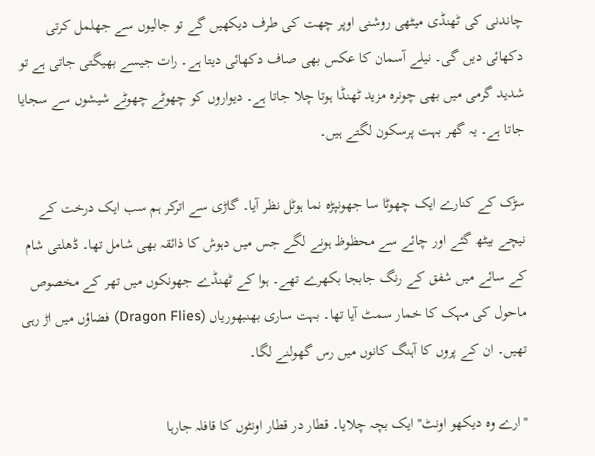چاندنی کی ٹھنڈی میٹھی روشنی اوپر چھت کی طرف دیکھیں گے تو جالیوں سے جھلمل کرتی دکھائی دیں گی۔ نیلے آسمان کا عکس بھی صاف دکھائی دیتا ہے۔ رات جیسے بھیگتی جاتی ہے تو شدید گرمی میں بھی چونرہ مزید ٹھنڈا ہوتا چلا جاتا ہے۔ دیواروں کو چھوٹے چھوٹے شیشوں سے سجایا جاتا ہے۔ یہ گھر بہت پرسکون لگتے ہیں۔

سڑک کے کنارے ایک چھوٹا سا جھونپڑہ نما ہوٹل نظر آیا۔ گاڑی سے اترکر ہم سب ایک درخت کے نیچے بیٹھ گئے اور چائے سے محظوظ ہونے لگے جس میں دہوش کا ذائقہ بھی شامل تھا۔ ڈھلتی شام کے سائے میں شفق کے رنگ جابجا بکھرے تھے۔ ہوا کے ٹھنڈے جھونکوں میں تھر کے مخصوص ماحول کی مہک کا خمار سمٹ آیا تھا۔ بہت ساری بھنبھوریاں (Dragon Flies) فضاؤں میں اڑ رہی تھیں۔ ان کے پروں کا آہنگ کانوں میں رس گھولنے لگا۔

''ارے وہ دیکھو اونٹ'' ایک بچہ چلایا۔ قطار در قطار اونٹوں کا قافلہ جارہا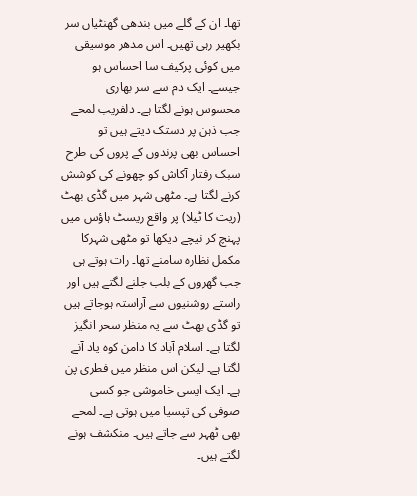تھا۔ ان کے گلے میں بندھی گھنٹیاں سر بکھیر رہی تھیں۔ اس مدھر موسیقی میں کوئی پرکیف سا احساس ہو جیسے۔ ایک دم سے سر بھاری محسوس ہونے لگتا ہے۔ دلفریب لمحے جب ذہن پر دستک دیتے ہیں تو احساس بھی پرندوں کے پروں کی طرح سبک رفتار آکاش کو چھونے کی کوشش کرنے لگتا ہے۔ مٹھی شہر میں گڈی بھٹ (ریت کا ٹیلا) پر واقع ریسٹ ہاؤس میں پہنچ کر نیچے دیکھا تو مٹھی شہرکا مکمل نظارہ سامنے تھا۔ رات ہوتے ہی جب گھروں کے بلب جلنے لگتے ہیں اور راستے روشنیوں سے آراستہ ہوجاتے ہیں تو گڈی بھٹ سے یہ منظر سحر انگیز لگتا ہے۔ اسلام آباد کا دامن کوہ یاد آنے لگتا ہے۔ لیکن اس منظر میں فطری پن ہے۔ ایک ایسی خاموشی جو کسی صوفی کی تپسیا میں ہوتی ہے۔ لمحے بھی ٹھہر سے جاتے ہیں۔ منکشف ہونے لگتے ہیں۔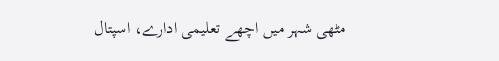مٹھی شہر میں اچھے تعلیمی ادارے، اسپتال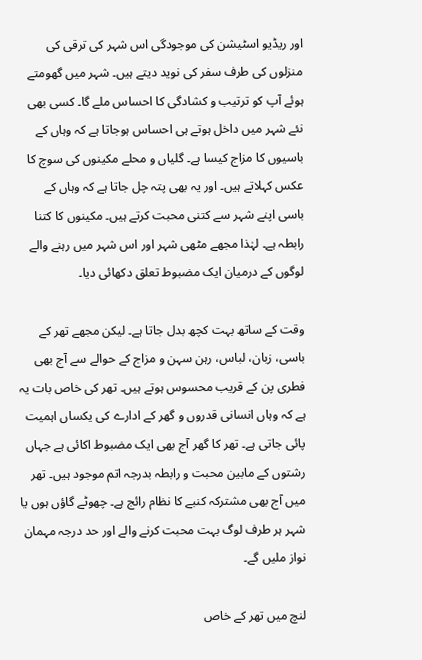اور ریڈیو اسٹیشن کی موجودگی اس شہر کی ترقی کی منزلوں کی طرف سفر کی نوید دیتے ہیں۔ شہر میں گھومتے ہوئے آپ کو ترتیب و کشادگی کا احساس ملے گا۔ کسی بھی نئے شہر میں داخل ہوتے ہی احساس ہوجاتا ہے کہ وہاں کے باسیوں کا مزاج کیسا ہے۔ گلیاں و محلے مکینوں کی سوچ کا عکس کہلاتے ہیں۔ اور یہ بھی پتہ چل جاتا ہے کہ وہاں کے باسی اپنے شہر سے کتنی محبت کرتے ہیں۔ مکینوں کا کتنا رابطہ ہے۔ لہٰذا مجھے مٹھی شہر اور اس شہر میں رہنے والے لوگوں کے درمیان ایک مضبوط تعلق دکھائی دیا۔

وقت کے ساتھ بہت کچھ بدل جاتا ہے۔ لیکن مجھے تھر کے باسی، زبان، لباس، رہن سہن و مزاج کے حوالے سے آج بھی فطری پن کے قریب محسوس ہوتے ہیں۔ تھر کی خاص بات یہ ہے کہ وہاں انسانی قدروں و گھر کے ادارے کی یکساں اہمیت پائی جاتی ہے۔ تھر کا گھر آج بھی ایک مضبوط اکائی ہے جہاں رشتوں کے مابین محبت و رابطہ بدرجہ اتم موجود ہیں۔ تھر میں آج بھی مشترکہ کنبے کا نظام رائج ہے۔ چھوٹے گاؤں ہوں یا شہر ہر طرف لوگ بہت محبت کرنے والے اور حد درجہ مہمان نواز ملیں گے۔

لنچ میں تھر کے خاص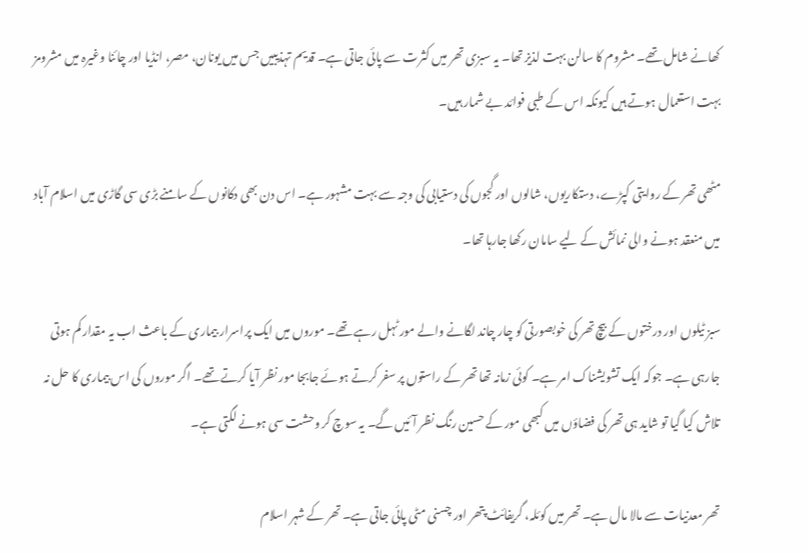کھانے شامل تھے۔ مشروم کا سالن بہت لذیز تھا۔ یہ سبزی تھر میں کثرت سے پائی جاتی ہے۔ قدیم تہذیبیں جس میں یونان، مصر، انڈیا اور چائنا وغیرہ میں مشرومز بہت استعمال ہوتے ہیں کیونکہ اس کے طبی فوائد بے شمار ہیں۔

مٹھی تھر کے روایتی کپڑے، دستکاریوں، شالوں اور گجوں کی دستیابی کی وجہ سے بہت مشہور ہے۔ اس دن بھی دکانوں کے سامنے بڑی سی گاڑی میں اسلام آباد میں منعقد ہونے والی نمائش کے لیے سامان رکھا جارہا تھا۔

سبز ٹیلوں اور درختوں کے بیچ تھر کی خوبصورتی کو چار چاند لگانے والے مور ٹہل رہے تھے۔ موروں میں ایک پراسرار بیماری کے باعث اب یہ مقدار کم ہوتی جارہی ہے۔ جوکہ ایک تشویشناک امر ہے۔ کوئی زمانہ تھا تھر کے راستوں پر سفر کرتے ہوئے جابجا مور نظر آیا کرتے تھے۔ اگر موروں کی اس بیماری کا حل نہ تلاش کیا گیا تو شاید ہی تھر کی فضاؤں میں کبھی مور کے حسین رنگ نظر آئیں گے۔ یہ سوچ کر وحشت سی ہونے لگتی ہے۔

تھر معدنیات سے مالا مال ہے۔ تھر میں کوئلہ، گریفائٹ پتھر اور چسنی مٹی پائی جاتی ہے۔ تھر کے شہر اسلام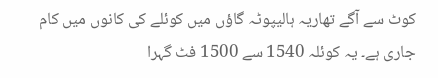کوٹ سے آگے تھاریہ ہالیپوٹہ گاؤں میں کوئلے کی کانوں میں کام جاری ہے۔ یہ کوئلہ 1540 سے 1500 فٹ گہرا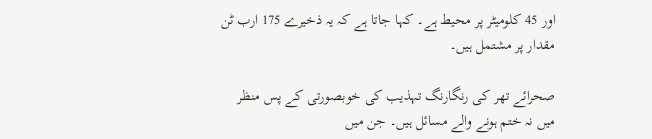اور 45 کلومیٹر پر محیط ہے۔ کہا جاتا ہے کہ یہ ذخیرے 175 ارب ٹن مقدار پر مشتمل ہیں۔

صحرائے تھر کی رنگارنگ تہذیب کی خوبصورتی کے پس منظر میں نہ ختم ہونے والے مسائل ہیں۔ جن میں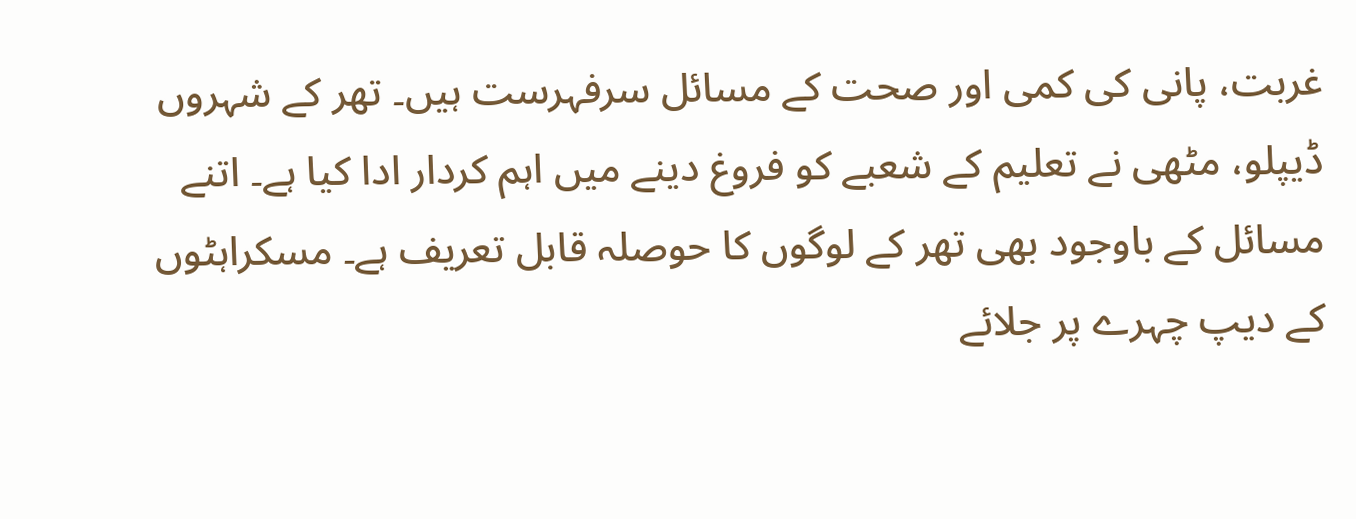غربت، پانی کی کمی اور صحت کے مسائل سرفہرست ہیں۔ تھر کے شہروں ڈیپلو، مٹھی نے تعلیم کے شعبے کو فروغ دینے میں اہم کردار ادا کیا ہے۔ اتنے مسائل کے باوجود بھی تھر کے لوگوں کا حوصلہ قابل تعریف ہے۔ مسکراہٹوں کے دیپ چہرے پر جلائے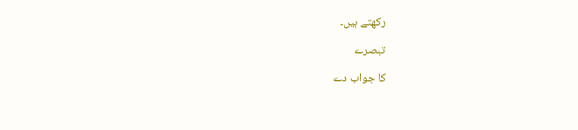رکھتے ہیں۔

تبصرے

کا جواب دے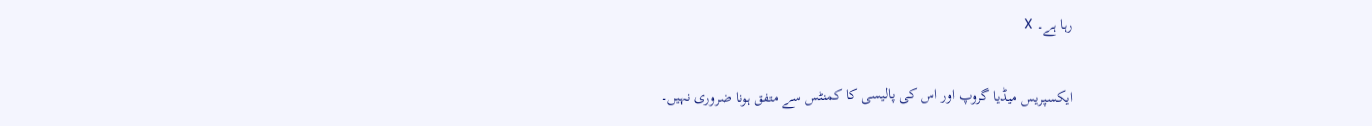رہا ہے۔ X

ایکسپریس میڈیا گروپ اور اس کی پالیسی کا کمنٹس سے متفق ہونا ضروری نہیں۔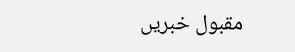مقبول خبریں